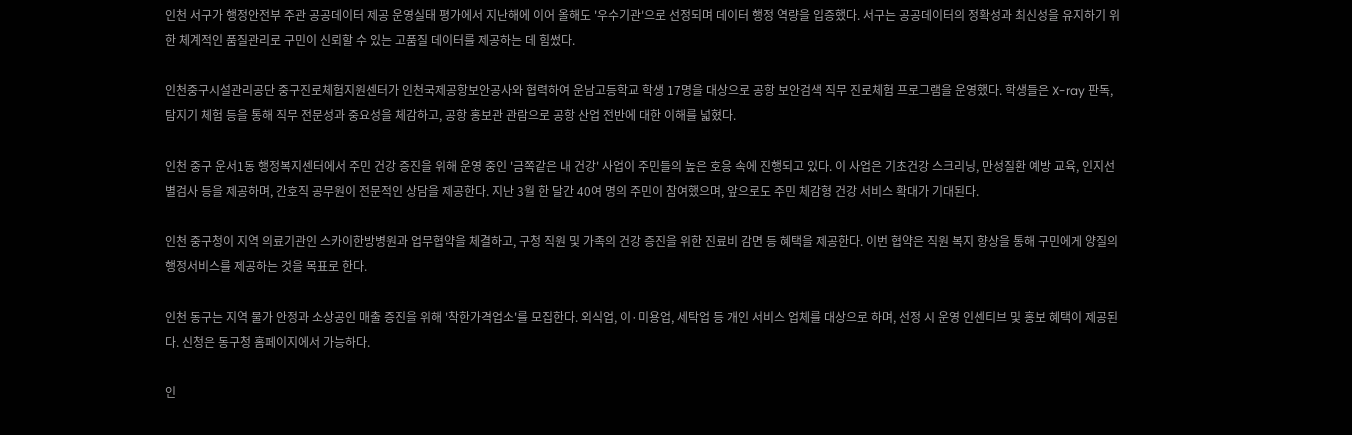인천 서구가 행정안전부 주관 공공데이터 제공 운영실태 평가에서 지난해에 이어 올해도 '우수기관'으로 선정되며 데이터 행정 역량을 입증했다. 서구는 공공데이터의 정확성과 최신성을 유지하기 위한 체계적인 품질관리로 구민이 신뢰할 수 있는 고품질 데이터를 제공하는 데 힘썼다.

인천중구시설관리공단 중구진로체험지원센터가 인천국제공항보안공사와 협력하여 운남고등학교 학생 17명을 대상으로 공항 보안검색 직무 진로체험 프로그램을 운영했다. 학생들은 X-ray 판독, 탐지기 체험 등을 통해 직무 전문성과 중요성을 체감하고, 공항 홍보관 관람으로 공항 산업 전반에 대한 이해를 넓혔다.

인천 중구 운서1동 행정복지센터에서 주민 건강 증진을 위해 운영 중인 '금쪽같은 내 건강' 사업이 주민들의 높은 호응 속에 진행되고 있다. 이 사업은 기초건강 스크리닝, 만성질환 예방 교육, 인지선별검사 등을 제공하며, 간호직 공무원이 전문적인 상담을 제공한다. 지난 3월 한 달간 40여 명의 주민이 참여했으며, 앞으로도 주민 체감형 건강 서비스 확대가 기대된다.

인천 중구청이 지역 의료기관인 스카이한방병원과 업무협약을 체결하고, 구청 직원 및 가족의 건강 증진을 위한 진료비 감면 등 혜택을 제공한다. 이번 협약은 직원 복지 향상을 통해 구민에게 양질의 행정서비스를 제공하는 것을 목표로 한다.

인천 동구는 지역 물가 안정과 소상공인 매출 증진을 위해 '착한가격업소'를 모집한다. 외식업, 이·미용업, 세탁업 등 개인 서비스 업체를 대상으로 하며, 선정 시 운영 인센티브 및 홍보 혜택이 제공된다. 신청은 동구청 홈페이지에서 가능하다.

인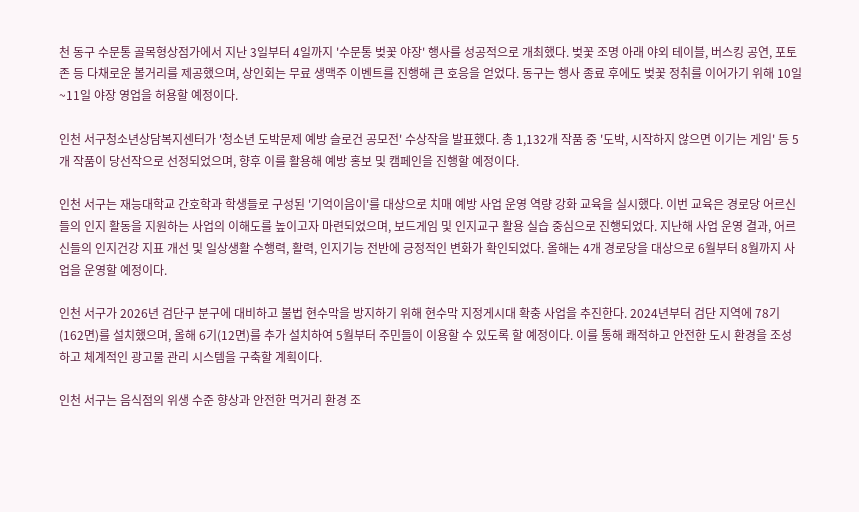천 동구 수문통 골목형상점가에서 지난 3일부터 4일까지 '수문통 벚꽃 야장' 행사를 성공적으로 개최했다. 벚꽃 조명 아래 야외 테이블, 버스킹 공연, 포토존 등 다채로운 볼거리를 제공했으며, 상인회는 무료 생맥주 이벤트를 진행해 큰 호응을 얻었다. 동구는 행사 종료 후에도 벚꽃 정취를 이어가기 위해 10일~11일 야장 영업을 허용할 예정이다.

인천 서구청소년상담복지센터가 '청소년 도박문제 예방 슬로건 공모전' 수상작을 발표했다. 총 1,132개 작품 중 '도박, 시작하지 않으면 이기는 게임' 등 5개 작품이 당선작으로 선정되었으며, 향후 이를 활용해 예방 홍보 및 캠페인을 진행할 예정이다.

인천 서구는 재능대학교 간호학과 학생들로 구성된 '기억이음이'를 대상으로 치매 예방 사업 운영 역량 강화 교육을 실시했다. 이번 교육은 경로당 어르신들의 인지 활동을 지원하는 사업의 이해도를 높이고자 마련되었으며, 보드게임 및 인지교구 활용 실습 중심으로 진행되었다. 지난해 사업 운영 결과, 어르신들의 인지건강 지표 개선 및 일상생활 수행력, 활력, 인지기능 전반에 긍정적인 변화가 확인되었다. 올해는 4개 경로당을 대상으로 6월부터 8월까지 사업을 운영할 예정이다.

인천 서구가 2026년 검단구 분구에 대비하고 불법 현수막을 방지하기 위해 현수막 지정게시대 확충 사업을 추진한다. 2024년부터 검단 지역에 78기(162면)를 설치했으며, 올해 6기(12면)를 추가 설치하여 5월부터 주민들이 이용할 수 있도록 할 예정이다. 이를 통해 쾌적하고 안전한 도시 환경을 조성하고 체계적인 광고물 관리 시스템을 구축할 계획이다.

인천 서구는 음식점의 위생 수준 향상과 안전한 먹거리 환경 조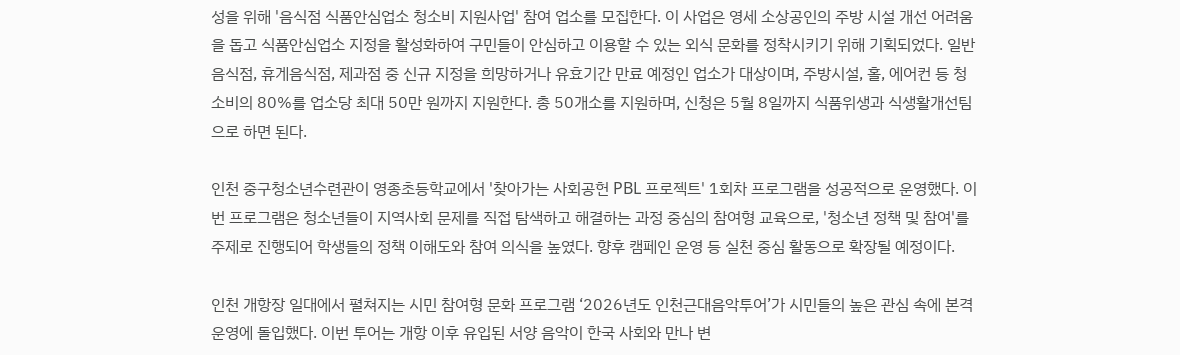성을 위해 '음식점 식품안심업소 청소비 지원사업' 참여 업소를 모집한다. 이 사업은 영세 소상공인의 주방 시설 개선 어려움을 돕고 식품안심업소 지정을 활성화하여 구민들이 안심하고 이용할 수 있는 외식 문화를 정착시키기 위해 기획되었다. 일반음식점, 휴게음식점, 제과점 중 신규 지정을 희망하거나 유효기간 만료 예정인 업소가 대상이며, 주방시설, 홀, 에어컨 등 청소비의 80%를 업소당 최대 50만 원까지 지원한다. 총 50개소를 지원하며, 신청은 5월 8일까지 식품위생과 식생활개선팀으로 하면 된다.

인천 중구청소년수련관이 영종초등학교에서 '찾아가는 사회공헌 PBL 프로젝트' 1회차 프로그램을 성공적으로 운영했다. 이번 프로그램은 청소년들이 지역사회 문제를 직접 탐색하고 해결하는 과정 중심의 참여형 교육으로, '청소년 정책 및 참여'를 주제로 진행되어 학생들의 정책 이해도와 참여 의식을 높였다. 향후 캠페인 운영 등 실천 중심 활동으로 확장될 예정이다.

인천 개항장 일대에서 펼쳐지는 시민 참여형 문화 프로그램 ‘2026년도 인천근대음악투어’가 시민들의 높은 관심 속에 본격 운영에 돌입했다. 이번 투어는 개항 이후 유입된 서양 음악이 한국 사회와 만나 변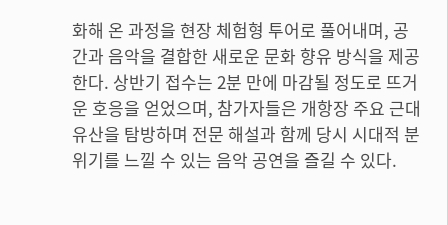화해 온 과정을 현장 체험형 투어로 풀어내며, 공간과 음악을 결합한 새로운 문화 향유 방식을 제공한다. 상반기 접수는 2분 만에 마감될 정도로 뜨거운 호응을 얻었으며, 참가자들은 개항장 주요 근대 유산을 탐방하며 전문 해설과 함께 당시 시대적 분위기를 느낄 수 있는 음악 공연을 즐길 수 있다.